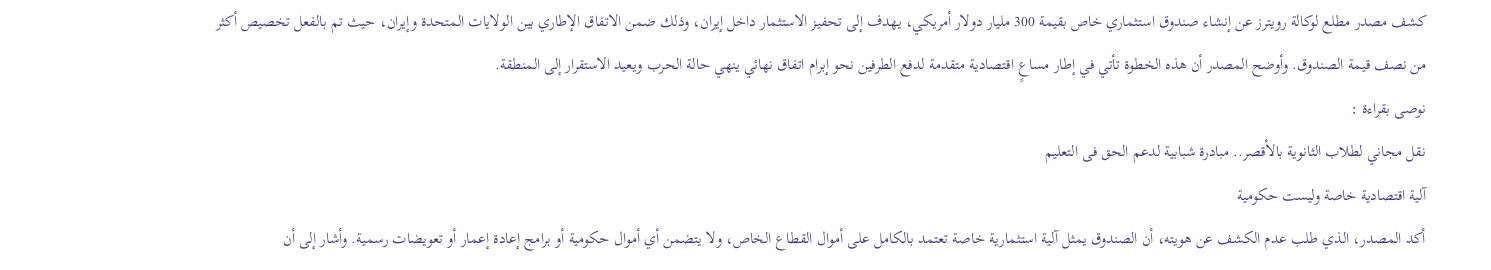كشف مصدر مطلع لوكالة رويترز عن إنشاء صندوق استثماري خاص بقيمة 300 مليار دولار أمريكي، يهدف إلى تحفيز الاستثمار داخل إيران، وذلك ضمن الاتفاق الإطاري بين الولايات المتحدة وإيران، حيث تم بالفعل تخصيص أكثر من نصف قيمة الصندوق. وأوضح المصدر أن هذه الخطوة تأتي في إطار مساعٍ اقتصادية متقدمة لدفع الطرفين نحو إبرام اتفاق نهائي ينهي حالة الحرب ويعيد الاستقرار إلى المنطقة.
نوصى بقراءة :
نقل مجاني لطلاب الثانوية بالأقصر.. مبادرة شبابية لدعم الحق فى التعليم
آلية اقتصادية خاصة وليست حكومية
أكد المصدر، الذي طلب عدم الكشف عن هويته، أن الصندوق يمثل آلية استثمارية خاصة تعتمد بالكامل على أموال القطاع الخاص، ولا يتضمن أي أموال حكومية أو برامج إعادة إعمار أو تعويضات رسمية. وأشار إلى أن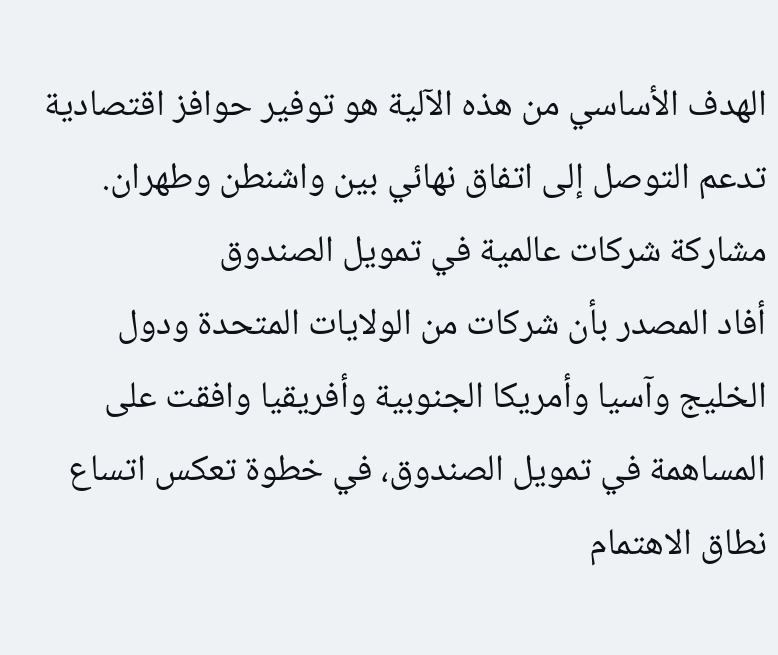الهدف الأساسي من هذه الآلية هو توفير حوافز اقتصادية تدعم التوصل إلى اتفاق نهائي بين واشنطن وطهران.
مشاركة شركات عالمية في تمويل الصندوق
أفاد المصدر بأن شركات من الولايات المتحدة ودول الخليج وآسيا وأمريكا الجنوبية وأفريقيا وافقت على المساهمة في تمويل الصندوق، في خطوة تعكس اتساع نطاق الاهتمام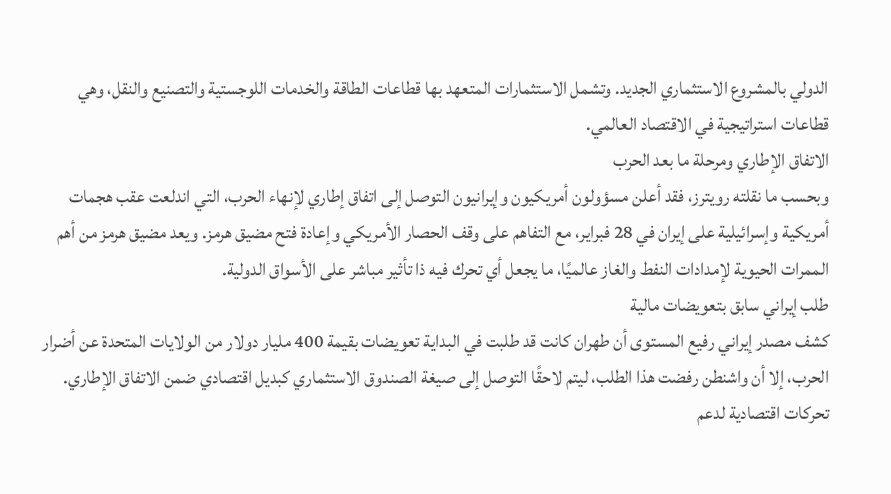الدولي بالمشروع الاستثماري الجديد. وتشمل الاستثمارات المتعهد بها قطاعات الطاقة والخدمات اللوجستية والتصنيع والنقل، وهي قطاعات استراتيجية في الاقتصاد العالمي.
الاتفاق الإطاري ومرحلة ما بعد الحرب
وبحسب ما نقلته رويترز، فقد أعلن مسؤولون أمريكيون وإيرانيون التوصل إلى اتفاق إطاري لإنهاء الحرب، التي اندلعت عقب هجمات أمريكية وإسرائيلية على إيران في 28 فبراير، مع التفاهم على وقف الحصار الأمريكي وإعادة فتح مضيق هرمز. ويعد مضيق هرمز من أهم الممرات الحيوية لإمدادات النفط والغاز عالميًا، ما يجعل أي تحرك فيه ذا تأثير مباشر على الأسواق الدولية.
طلب إيراني سابق بتعويضات مالية
كشف مصدر إيراني رفيع المستوى أن طهران كانت قد طلبت في البداية تعويضات بقيمة 400 مليار دولار من الولايات المتحدة عن أضرار الحرب، إلا أن واشنطن رفضت هذا الطلب، ليتم لاحقًا التوصل إلى صيغة الصندوق الاستثماري كبديل اقتصادي ضمن الاتفاق الإطاري.
تحركات اقتصادية لدعم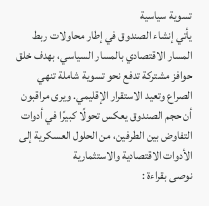تسوية سياسية
يأتي إنشاء الصندوق في إطار محاولات ربط المسار الاقتصادي بالمسار السياسي، بهدف خلق حوافز مشتركة تدفع نحو تسوية شاملة تنهي الصراع وتعيد الاستقرار الإقليمي. ويرى مراقبون أن حجم الصندوق يعكس تحولًا كبيرًا في أدوات التفاوض بين الطرفين، من الحلول العسكرية إلى الأدوات الاقتصادية والاستثمارية
نوصى بقراءة :